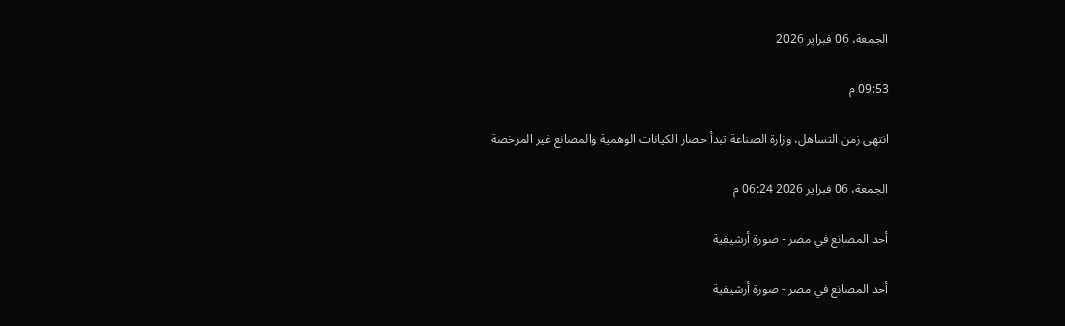الجمعة، 06 فبراير 2026

09:53 م

انتهى زمن التساهل، وزارة الصناعة تبدأ حصار الكيانات الوهمية والمصانع غير المرخصة

الجمعة، 06 فبراير 2026 06:24 م

أحد المصانع في مصر - صورة أرشيفية

أحد المصانع في مصر - صورة أرشيفية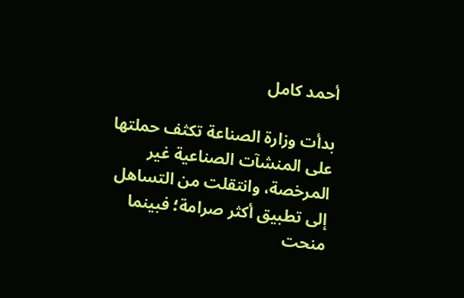أحمد كامل

بدأت وزارة الصناعة تكثف حملتها على المنشآت الصناعية غير المرخصة، وانتقلت من التساهل إلى تطبيق أكثر صرامة؛ فبينما منحت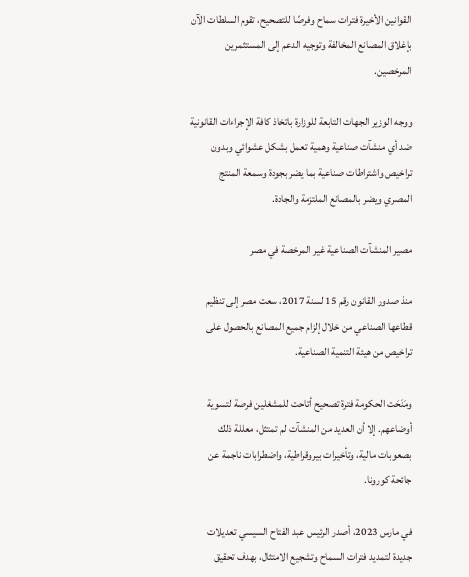القوانين الأخيرة فترات سماح وفرصًا للتصحيح، تقوم السلطات الآن بإغلاق المصانع المخالفة وتوجيه الدعم إلى المستثمرين المرخصين.

ووجه الوزير الجهات التابعة للوزارة باتخاذ كافة الإجراءات القانونية ضد أي منشآت صناعية وهمية تعمل بشكل عشوائي وبدون تراخيص واشتراطات صناعية بما يضر بجودة وسمعة المنتج المصري ويضر بالمصانع الملتزمة والجادة.

مصير المنشآت الصناعية غير المرخصة في مصر

منذ صدور القانون رقم 15 لسنة 2017، سعت مصر إلى تنظيم قطاعها الصناعي من خلال إلزام جميع المصانع بالحصول على تراخيص من هيئة التنمية الصناعية.

ومَنَحَت الحكومة فترة تصحيح أتاحت للمشغلين فرصة لتسوية أوضاعهم. إلا أن العديد من المنشآت لم تمتثل، معللة ذلك بصعوبات مالية، وتأخيرات بيروقراطية، واضطرابات ناجمة عن جائحة كورونا.

في مارس 2023، أصدر الرئيس عبد الفتاح السيسي تعديلات جديدة لتمديد فترات السماح وتشجيع الامتثال، بهدف تحقيق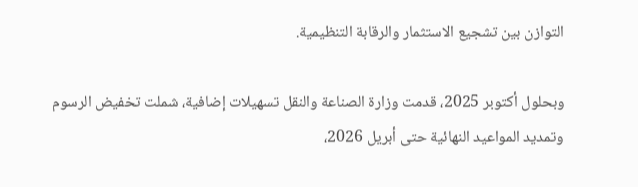التوازن بين تشجيع الاستثمار والرقابة التنظيمية.

وبحلول أكتوبر 2025، قدمت وزارة الصناعة والنقل تسهيلات إضافية، شملت تخفيض الرسوم وتمديد المواعيد النهائية حتى أبريل 2026،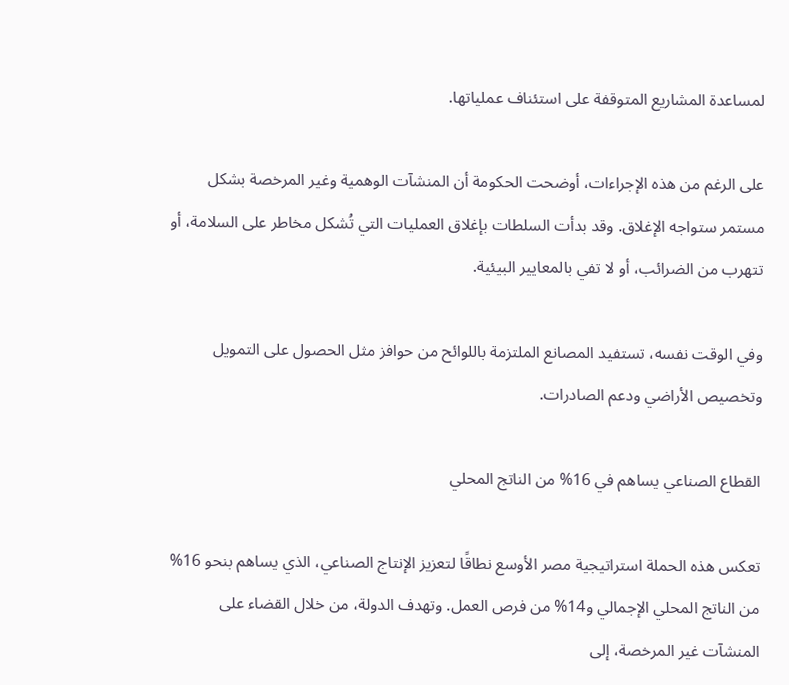لمساعدة المشاريع المتوقفة على استئناف عملياتها.

على الرغم من هذه الإجراءات، أوضحت الحكومة أن المنشآت الوهمية وغير المرخصة بشكل مستمر ستواجه الإغلاق. وقد بدأت السلطات بإغلاق العمليات التي تُشكل مخاطر على السلامة، أو تتهرب من الضرائب، أو لا تفي بالمعايير البيئية.

وفي الوقت نفسه، تستفيد المصانع الملتزمة باللوائح من حوافز مثل الحصول على التمويل وتخصيص الأراضي ودعم الصادرات.

القطاع الصناعي يساهم في 16% من الناتج المحلي

تعكس هذه الحملة استراتيجية مصر الأوسع نطاقًا لتعزيز الإنتاج الصناعي، الذي يساهم بنحو 16% من الناتج المحلي الإجمالي و14% من فرص العمل. وتهدف الدولة، من خلال القضاء على المنشآت غير المرخصة، إلى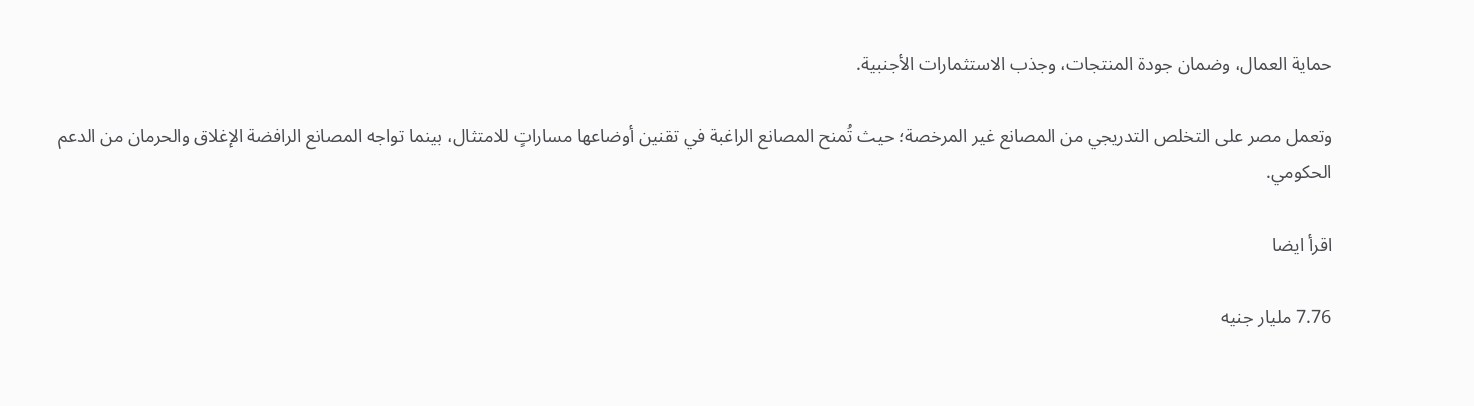حماية العمال، وضمان جودة المنتجات، وجذب الاستثمارات الأجنبية.

وتعمل مصر على التخلص التدريجي من المصانع غير المرخصة؛ حيث تُمنح المصانع الراغبة في تقنين أوضاعها مساراتٍ للامتثال، بينما تواجه المصانع الرافضة الإغلاق والحرمان من الدعم الحكومي.

اقرأ ايضا

7.76 مليار جنيه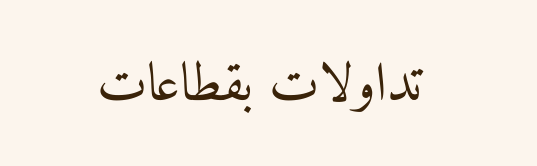تداولات بقطاعات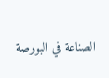الصناعة في البورصة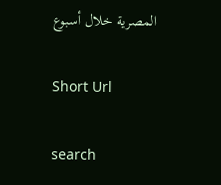المصرية خلال أسبوع

Short Url

search